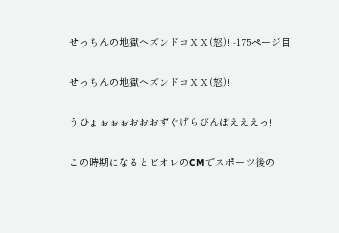せっちんの地獄へズンドコⅩⅩ(怒)! -175ページ目

せっちんの地獄へズンドコⅩⅩ(怒)!

うひょぉぉぉおおおずぐげらびんぼえええっ!

この時期になるとビオレのCMでスポーツ後の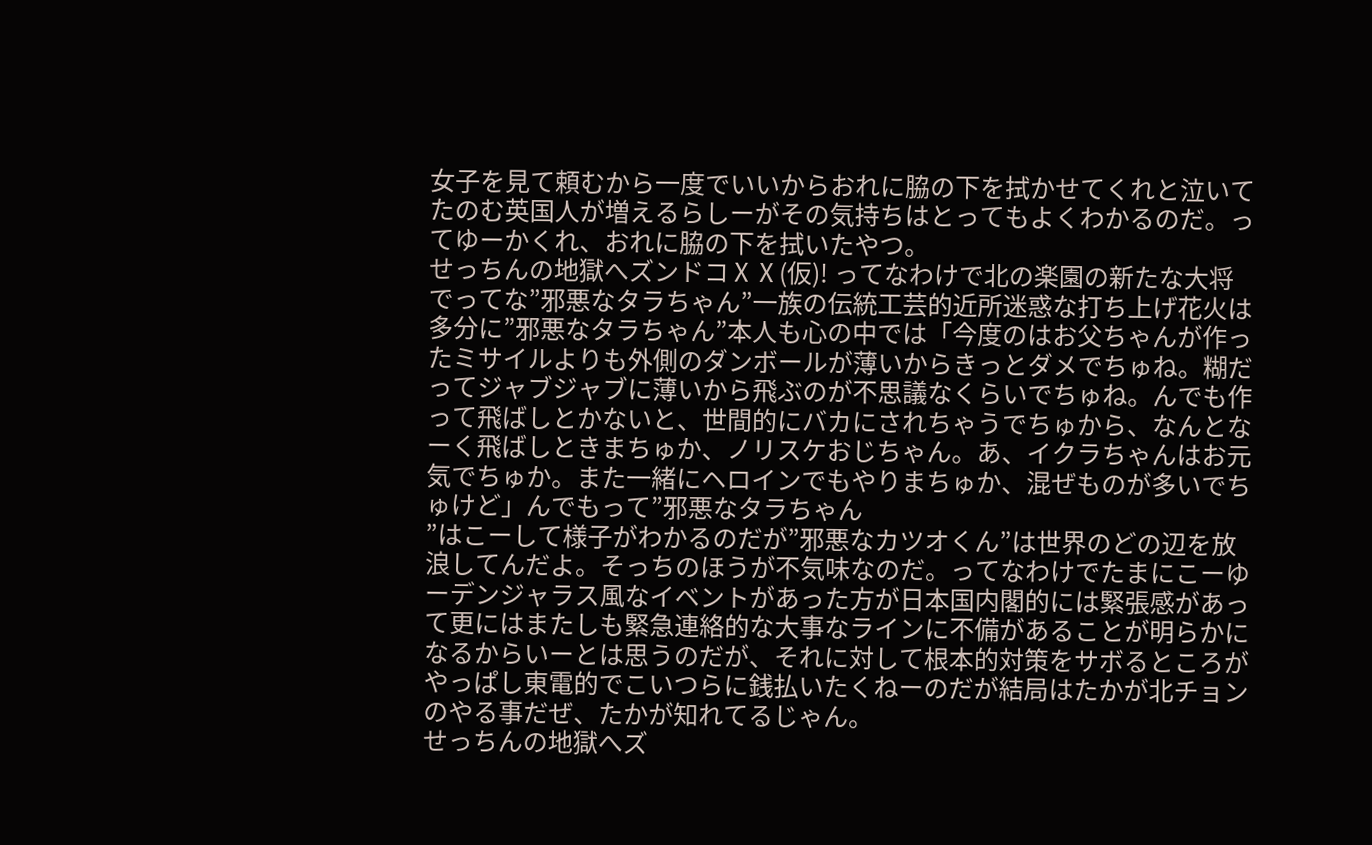女子を見て頼むから一度でいいからおれに脇の下を拭かせてくれと泣いてたのむ英国人が増えるらしーがその気持ちはとってもよくわかるのだ。ってゆーかくれ、おれに脇の下を拭いたやつ。
せっちんの地獄へズンドコⅩⅩ(仮)! ってなわけで北の楽園の新たな大将でってな”邪悪なタラちゃん”一族の伝統工芸的近所迷惑な打ち上げ花火は多分に”邪悪なタラちゃん”本人も心の中では「今度のはお父ちゃんが作ったミサイルよりも外側のダンボールが薄いからきっとダメでちゅね。糊だってジャブジャブに薄いから飛ぶのが不思議なくらいでちゅね。んでも作って飛ばしとかないと、世間的にバカにされちゃうでちゅから、なんとなーく飛ばしときまちゅか、ノリスケおじちゃん。あ、イクラちゃんはお元気でちゅか。また一緒にヘロインでもやりまちゅか、混ぜものが多いでちゅけど」んでもって”邪悪なタラちゃん
”はこーして様子がわかるのだが”邪悪なカツオくん”は世界のどの辺を放浪してんだよ。そっちのほうが不気味なのだ。ってなわけでたまにこーゆーデンジャラス風なイベントがあった方が日本国内閣的には緊張感があって更にはまたしも緊急連絡的な大事なラインに不備があることが明らかになるからいーとは思うのだが、それに対して根本的対策をサボるところがやっぱし東電的でこいつらに銭払いたくねーのだが結局はたかが北チョンのやる事だぜ、たかが知れてるじゃん。
せっちんの地獄へズ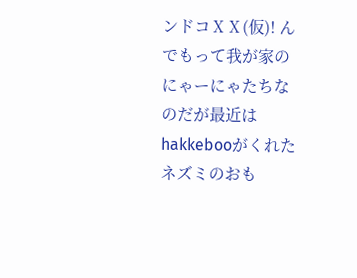ンドコⅩⅩ(仮)! んでもって我が家のにゃーにゃたちなのだが最近はhakkebooがくれたネズミのおも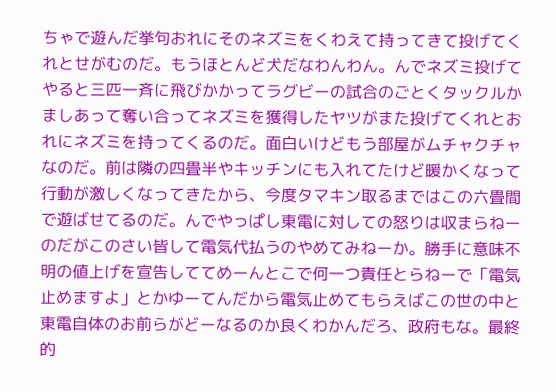ちゃで遊んだ挙句おれにそのネズミをくわえて持ってきて投げてくれとせがむのだ。もうほとんど犬だなわんわん。んでネズミ投げてやると三匹一斉に飛びかかってラグビーの試合のごとくタックルかましあって奪い合ってネズミを獲得したヤツがまた投げてくれとおれにネズミを持ってくるのだ。面白いけどもう部屋がムチャクチャなのだ。前は隣の四畳半やキッチンにも入れてたけど暖かくなって行動が激しくなってきたから、今度タマキン取るまではこの六畳間で遊ばせてるのだ。んでやっぱし東電に対しての怒りは収まらねーのだがこのさい皆して電気代払うのやめてみねーか。勝手に意味不明の値上げを宣告しててめーんとこで何一つ責任とらねーで「電気止めますよ」とかゆーてんだから電気止めてもらえばこの世の中と東電自体のお前らがどーなるのか良くわかんだろ、政府もな。最終的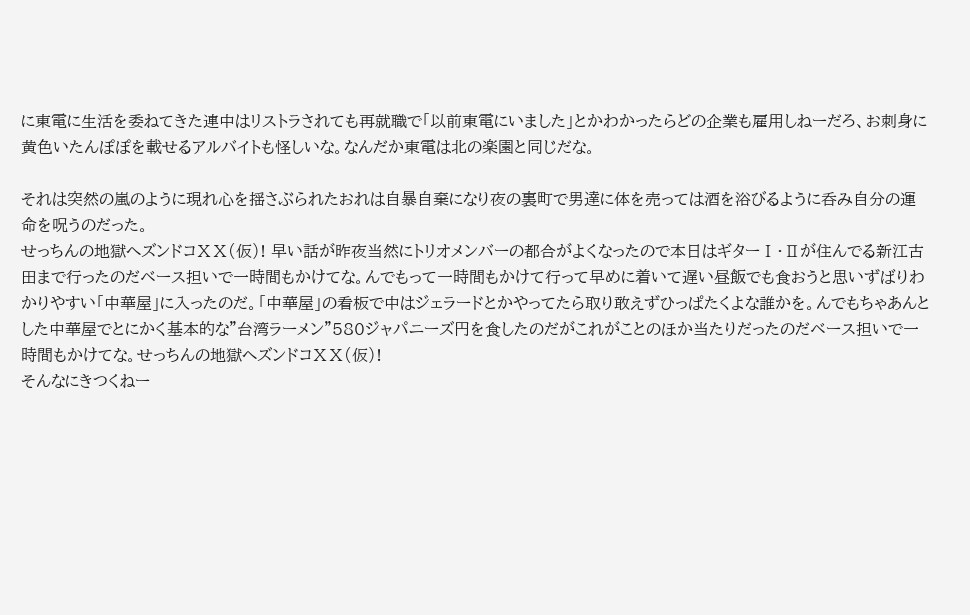に東電に生活を委ねてきた連中はリストラされても再就職で「以前東電にいました」とかわかったらどの企業も雇用しねーだろ、お刺身に黄色いたんぽぽを載せるアルバイトも怪しいな。なんだか東電は北の楽園と同じだな。

それは突然の嵐のように現れ心を揺さぶられたおれは自暴自棄になり夜の裏町で男達に体を売っては酒を浴びるように呑み自分の運命を呪うのだった。
せっちんの地獄へズンドコⅩⅩ(仮)! 早い話が昨夜当然にトリオメンバーの都合がよくなったので本日はギターⅠ・Ⅱが住んでる新江古田まで行ったのだベース担いで一時間もかけてな。んでもって一時間もかけて行って早めに着いて遅い昼飯でも食おうと思いずばりわかりやすい「中華屋」に入ったのだ。「中華屋」の看板で中はジェラードとかやってたら取り敢えずひっぱたくよな誰かを。んでもちゃあんとした中華屋でとにかく基本的な”台湾ラーメン”580ジャパニーズ円を食したのだがこれがことのほか当たりだったのだベース担いで一時間もかけてな。せっちんの地獄へズンドコⅩⅩ(仮)!
そんなにきつくねー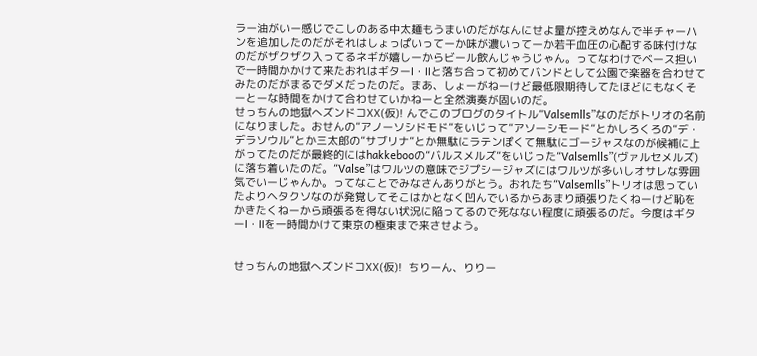ラー油がいー感じでこしのある中太麺もうまいのだがなんにせよ量が控えめなんで半チャーハンを追加したのだがそれはしょっぱいってーか味が濃いってーか若干血圧の心配する味付けなのだがザクザク入ってるネギが嬉しーからビール飲んじゃうじゃん。ってなわけでベース担いで一時間かかけて来たおれはギターⅠ・Ⅱと落ち合って初めてバンドとして公園で楽器を合わせてみたのだがまるでダメだったのだ。まあ、しょーがねーけど最低限期待してたほどにもなくそーとーな時間をかけて合わせていかねーと全然演奏が固いのだ。
せっちんの地獄へズンドコⅩⅩ(仮)! んでこのブログのタイトル”Valsemlls”なのだがトリオの名前になりました。おせんの”アノーソシドモド”をいじって”アソーシモード”とかしろくろの”デ・デラソウル”とか三太郎の”サブリナ”とか無駄にラテンぽくて無駄にゴージャスなのが候補に上がってたのだが最終的にはhakkebooの”バルスメルズ”をいじった”Valsemlls”(ヴァルセメルズ)に落ち着いたのだ。”Valse”はワルツの意味でジプシージャズにはワルツが多いしオサレな雰囲気でいーじゃんか。ってなことでみなさんありがとう。おれたち”Valsemlls”トリオは思っていたよりヘタクソなのが発覚してそこはかとなく凹んでいるからあまり頑張りたくねーけど恥をかきたくねーから頑張るを得ない状況に陥ってるので死なない程度に頑張るのだ。今度はギターⅠ・Ⅱを一時間かけて東京の極東まで来させよう。


せっちんの地獄へズンドコⅩⅩ(仮)!  ちりーん、りりー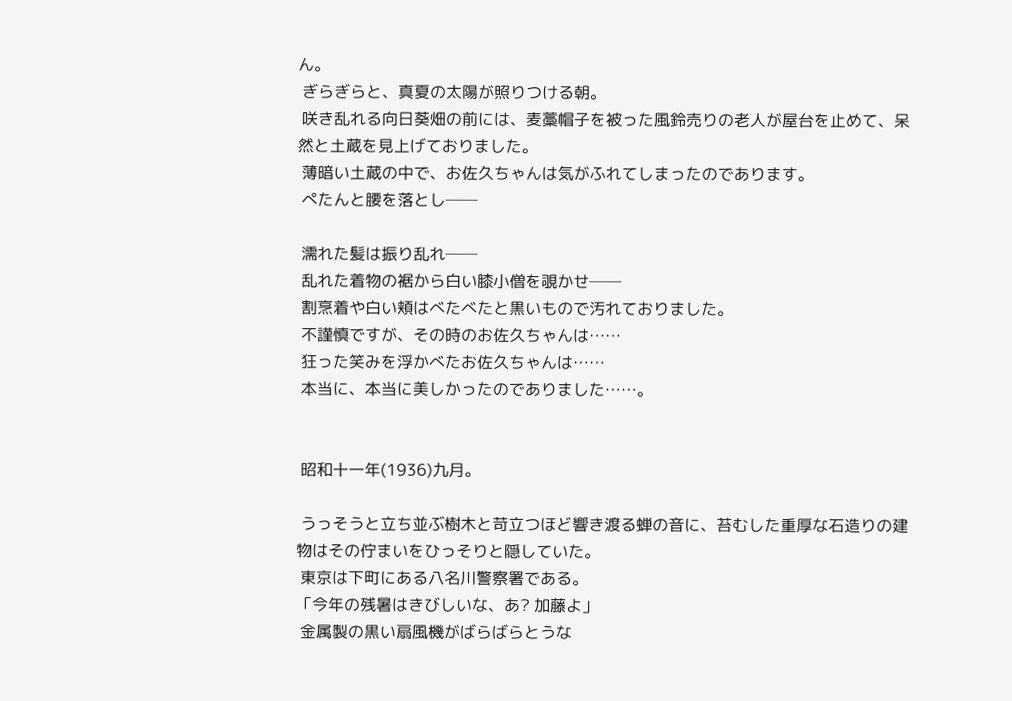ん。
 ぎらぎらと、真夏の太陽が照りつける朝。
 咲き乱れる向日葵畑の前には、麦藁帽子を被った風鈴売りの老人が屋台を止めて、呆然と土蔵を見上げておりました。
 薄暗い土蔵の中で、お佐久ちゃんは気がふれてしまったのであります。
 ぺたんと腰を落とし──

 濡れた髪は振り乱れ──
 乱れた着物の裾から白い膝小僧を覗かせ──
 割烹着や白い頬はべたべたと黒いもので汚れておりました。
 不謹慎ですが、その時のお佐久ちゃんは……
 狂った笑みを浮かべたお佐久ちゃんは……
 本当に、本当に美しかったのでありました……。


 昭和十一年(1936)九月。

 うっそうと立ち並ぶ樹木と苛立つほど響き渡る蝉の音に、苔むした重厚な石造りの建物はその佇まいをひっそりと隠していた。
 東京は下町にある八名川警察署である。
「今年の残暑はきびしいな、あ? 加藤よ」
 金属製の黒い扇風機がばらばらとうな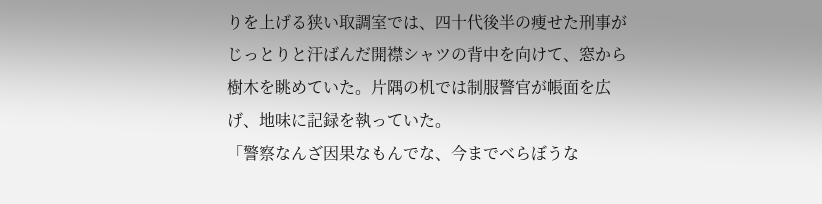りを上げる狭い取調室では、四十代後半の痩せた刑事がじっとりと汗ばんだ開襟シャツの背中を向けて、窓から樹木を眺めていた。片隅の机では制服警官が帳面を広げ、地味に記録を執っていた。
「警察なんざ因果なもんでな、今までべらぼうな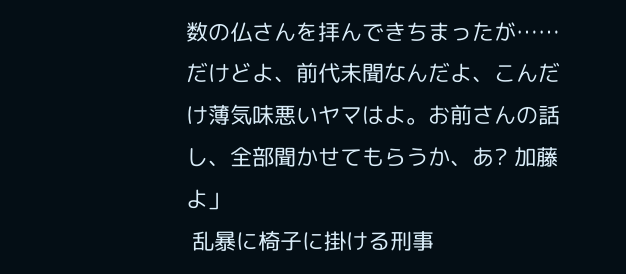数の仏さんを拝んできちまったが……だけどよ、前代未聞なんだよ、こんだけ薄気味悪いヤマはよ。お前さんの話し、全部聞かせてもらうか、あ? 加藤よ」
 乱暴に椅子に掛ける刑事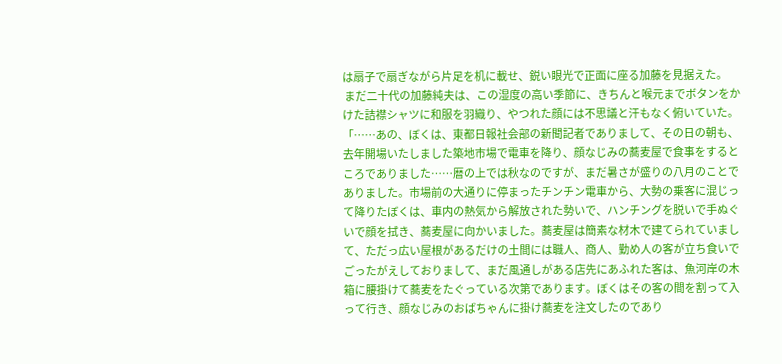は扇子で扇ぎながら片足を机に載せ、鋭い眼光で正面に座る加藤を見据えた。
 まだ二十代の加藤純夫は、この湿度の高い季節に、きちんと喉元までボタンをかけた詰襟シャツに和服を羽織り、やつれた顔には不思議と汗もなく俯いていた。
「……あの、ぼくは、東都日報社会部の新聞記者でありまして、その日の朝も、去年開場いたしました築地市場で電車を降り、顔なじみの蕎麦屋で食事をするところでありました……暦の上では秋なのですが、まだ暑さが盛りの八月のことでありました。市場前の大通りに停まったチンチン電車から、大勢の乗客に混じって降りたぼくは、車内の熱気から解放された勢いで、ハンチングを脱いで手ぬぐいで顔を拭き、蕎麦屋に向かいました。蕎麦屋は簡素な材木で建てられていまして、ただっ広い屋根があるだけの土間には職人、商人、勤め人の客が立ち食いでごったがえしておりまして、まだ風通しがある店先にあふれた客は、魚河岸の木箱に腰掛けて蕎麦をたぐっている次第であります。ぼくはその客の間を割って入って行き、顔なじみのおばちゃんに掛け蕎麦を注文したのであり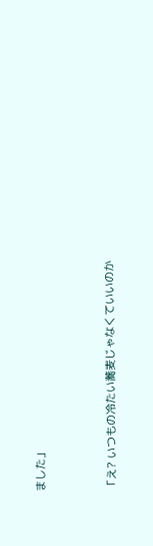ました」


「え? いつもの冷たい蕎麦じゃなくていいのか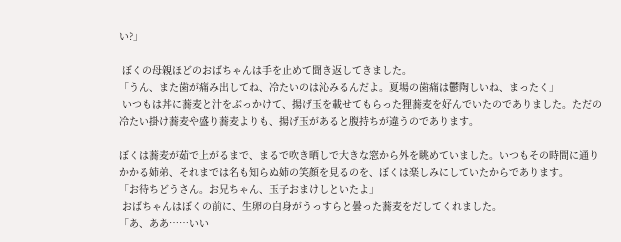い?」

 ぼくの母親ほどのおばちゃんは手を止めて聞き返してきました。
「うん、また歯が痛み出してね、冷たいのは沁みるんだよ。夏場の歯痛は鬱陶しいね、まったく」
 いつもは丼に蕎麦と汁をぶっかけて、揚げ玉を載せてもらった狸蕎麦を好んでいたのでありました。ただの冷たい掛け蕎麦や盛り蕎麦よりも、揚げ玉があると腹持ちが違うのであります。

ぼくは蕎麦が茹で上がるまで、まるで吹き晒しで大きな窓から外を眺めていました。いつもその時間に通りかかる姉弟、それまでは名も知らぬ姉の笑顔を見るのを、ぼくは楽しみにしていたからであります。
「お待ちどうさん。お兄ちゃん、玉子おまけしといたよ」
 おばちゃんはぼくの前に、生卵の白身がうっすらと曇った蕎麦をだしてくれました。
「あ、ああ……いい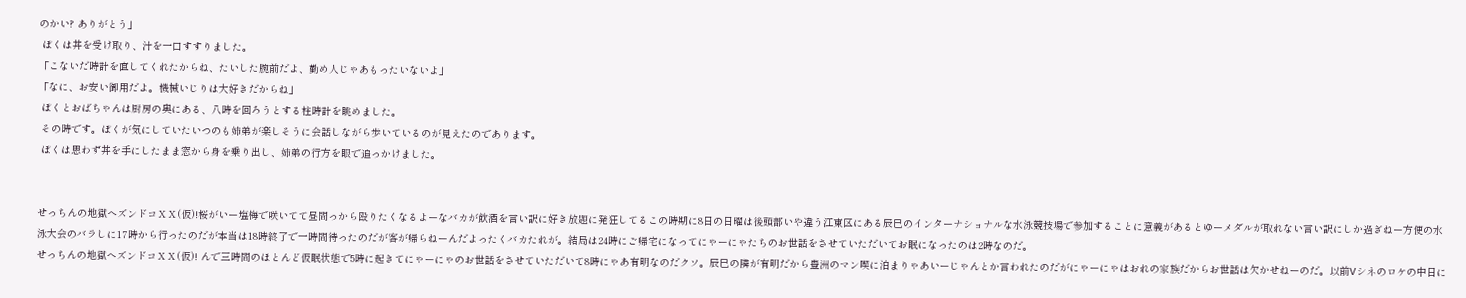のかい? ありがとう」
 ぼくは丼を受け取り、汁を一口すすりました。
「こないだ時計を直してくれたからね、たいした腕前だよ、勤め人じゃあもったいないよ」
「なに、お安い御用だよ。機械いじりは大好きだからね」
 ぼくとおばちゃんは厨房の奥にある、八時を回ろうとする柱時計を眺めました。
 その時です。ぼくが気にしていたいつのも姉弟が楽しそうに会話しながら歩いているのが見えたのであります。
 ぼくは思わず丼を手にしたまま窓から身を乗り出し、姉弟の行方を眼で追っかけました。


せっちんの地獄へズンドコⅩⅩ(仮)!桜がいー塩梅で咲いてて昼間っから殴りたくなるよーなバカが飲酒を言い訳に好き放題に発狂してるこの時期に8日の日曜は後頭部いや違う江東区にある辰巳のインターナショナルな水泳競技場で参加することに意義があるとゆーメダルが取れない言い訳にしか過ぎねー方便の水泳大会のバラしに17時から行ったのだが本当は18時終了で一時間待ったのだが客が帰らねーんだよったくバカたれが。結局は24時にご帰宅になってにゃーにゃたちのお世話をさせていただいてお眠になったのは2時なのだ。
せっちんの地獄へズンドコⅩⅩ(仮)! んで三時間のほとんど仮眠状態で5時に起きてにゃーにゃのお世話をさせていただいて8時にゃあ有明なのだクソ。辰巳の隣が有明だから豊洲のマン喫に泊まりゃあいーじゃんとか言われたのだがにゃーにゃはおれの家族だからお世話は欠かせねーのだ。以前Vシネのロケの中日に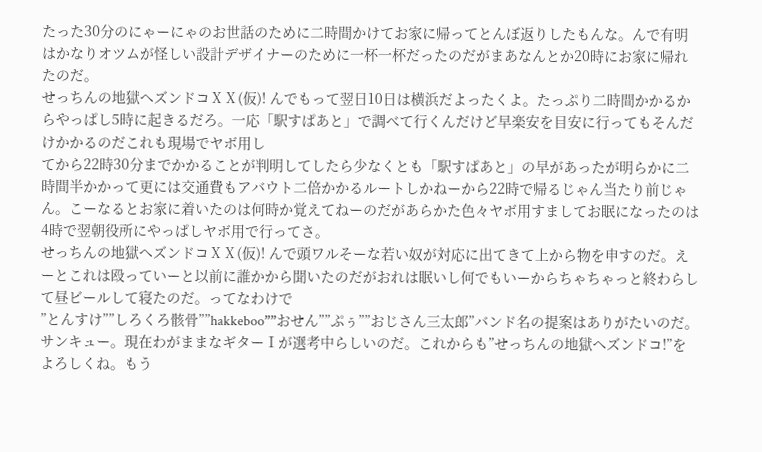たった30分のにゃーにゃのお世話のために二時間かけてお家に帰ってとんぼ返りしたもんな。んで有明はかなりオツムが怪しい設計デザイナーのために一杯一杯だったのだがまあなんとか20時にお家に帰れたのだ。
せっちんの地獄へズンドコⅩⅩ(仮)! んでもって翌日10日は横浜だよったくよ。たっぷり二時間かかるからやっぱし5時に起きるだろ。一応「駅すぱあと」で調べて行くんだけど早楽安を目安に行ってもそんだけかかるのだこれも現場でヤボ用し
てから22時30分までかかることが判明してしたら少なくとも「駅すぱあと」の早があったが明らかに二時間半かかって更には交通費もアバウト二倍かかるルートしかねーから22時で帰るじゃん当たり前じゃん。こーなるとお家に着いたのは何時か覚えてねーのだがあらかた色々ヤボ用すましてお眠になったのは4時で翌朝役所にやっぱしヤボ用で行ってさ。
せっちんの地獄へズンドコⅩⅩ(仮)! んで頭ワルそーな若い奴が対応に出てきて上から物を申すのだ。えーとこれは殴っていーと以前に誰かから聞いたのだがおれは眠いし何でもいーからちゃちゃっと終わらして昼ビールして寝たのだ。ってなわけで
”とんすけ””しろくろ骸骨””hakkeboo””おせん””ぷぅ””おじさん三太郎”バンド名の提案はありがたいのだ。サンキュー。現在わがままなギターⅠが選考中らしいのだ。これからも”せっちんの地獄へズンドコ!”をよろしくね。もう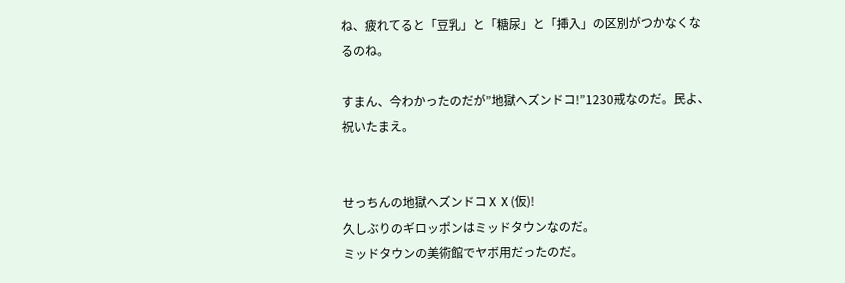ね、疲れてると「豆乳」と「糖尿」と「挿入」の区別がつかなくなるのね。

すまん、今わかったのだが”地獄へズンドコ!”1230戒なのだ。民よ、祝いたまえ。


せっちんの地獄へズンドコⅩⅩ(仮)!
久しぶりのギロッポンはミッドタウンなのだ。
ミッドタウンの美術館でヤボ用だったのだ。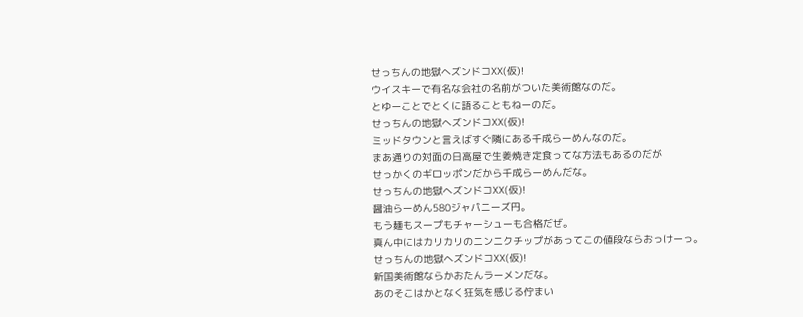せっちんの地獄へズンドコⅩⅩ(仮)!
ウイスキーで有名な会社の名前がついた美術館なのだ。
とゆーことでとくに語ることもねーのだ。
せっちんの地獄へズンドコⅩⅩ(仮)!
ミッドタウンと言えばすぐ隣にある千成らーめんなのだ。
まあ通りの対面の日高屋で生姜焼き定食ってな方法もあるのだが
せっかくのギロッポンだから千成らーめんだな。
せっちんの地獄へズンドコⅩⅩ(仮)!
醤油らーめん580ジャパニーズ円。
もう麺もスープもチャーシューも合格だぜ。
真ん中にはカリカリのニンニクチップがあってこの値段ならおっけーっ。
せっちんの地獄へズンドコⅩⅩ(仮)!
新国美術館ならかおたんラーメンだな。
あのそこはかとなく狂気を感じる佇まい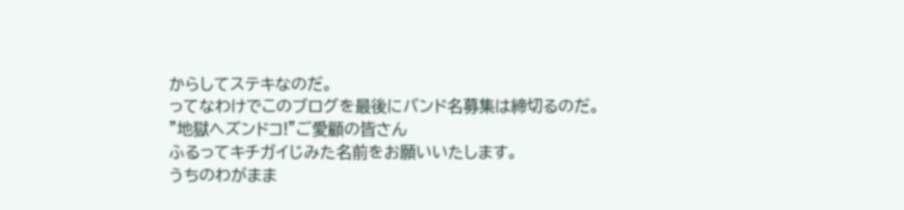からしてステキなのだ。
ってなわけでこのブログを最後にバンド名募集は締切るのだ。
”地獄へズンドコ!”ご愛顧の皆さん
ふるってキチガイじみた名前をお願いいたします。
うちのわがまま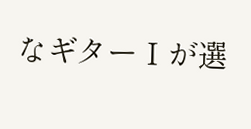なギターⅠが選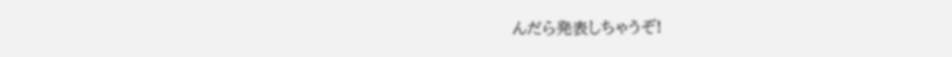んだら発表しちゃうぞ!